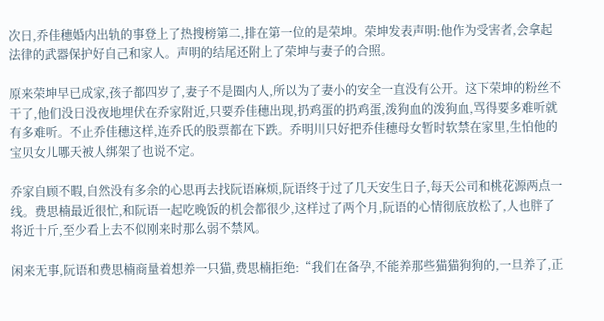次日,乔佳穗婚内出轨的事登上了热搜榜第二,排在第一位的是荣坤。荣坤发表声明:他作为受害者,会拿起法律的武器保护好自己和家人。声明的结尾还附上了荣坤与妻子的合照。

原来荣坤早已成家,孩子都四岁了,妻子不是圈内人,所以为了妻小的安全一直没有公开。这下荣坤的粉丝不干了,他们没日没夜地埋伏在乔家附近,只要乔佳穗出现,扔鸡蛋的扔鸡蛋,泼狗血的泼狗血,骂得要多难听就有多难听。不止乔佳穗这样,连乔氏的股票都在下跌。乔明川只好把乔佳穗母女暂时软禁在家里,生怕他的宝贝女儿哪天被人绑架了也说不定。

乔家自顾不暇,自然没有多余的心思再去找阮语麻烦,阮语终于过了几天安生日子,每天公司和桃花源两点一线。费思楠最近很忙,和阮语一起吃晚饭的机会都很少,这样过了两个月,阮语的心情彻底放松了,人也胖了将近十斤,至少看上去不似刚来时那么弱不禁风。

闲来无事,阮语和费思楠商量着想养一只猫,费思楠拒绝:“我们在备孕,不能养那些猫猫狗狗的,一旦养了,正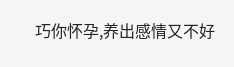巧你怀孕,养出感情又不好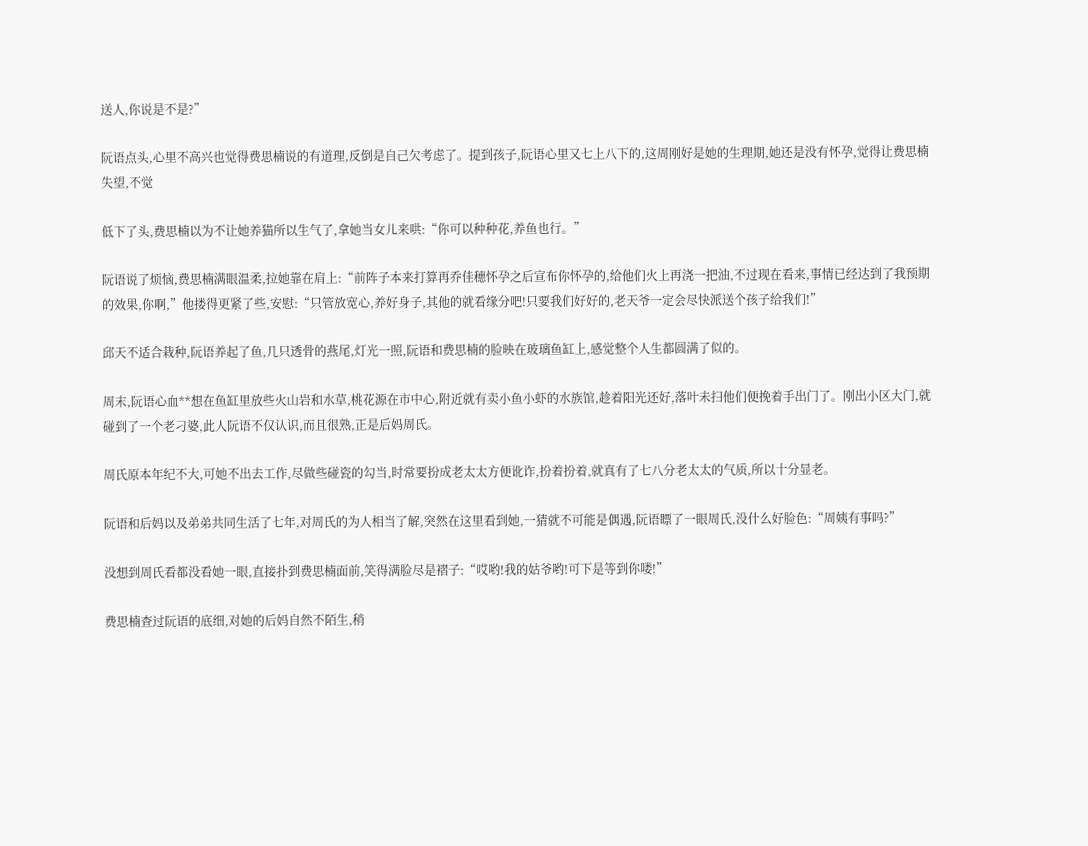送人,你说是不是?”

阮语点头,心里不高兴也觉得费思楠说的有道理,反倒是自己欠考虑了。提到孩子,阮语心里又七上八下的,这周刚好是她的生理期,她还是没有怀孕,觉得让费思楠失望,不觉

低下了头,费思楠以为不让她养猫所以生气了,拿她当女儿来哄:“你可以种种花,养鱼也行。”

阮语说了烦恼,费思楠满眼温柔,拉她靠在肩上:“前阵子本来打算再乔佳穗怀孕之后宣布你怀孕的,给他们火上再浇一把油,不过现在看来,事情已经达到了我预期的效果,你啊,”他搂得更紧了些,安慰:“只管放宽心,养好身子,其他的就看缘分吧!只要我们好好的,老天爷一定会尽快派送个孩子给我们!”

邱天不适合栽种,阮语养起了鱼,几只透骨的燕尾,灯光一照,阮语和费思楠的脸映在玻璃鱼缸上,感觉整个人生都圆满了似的。

周末,阮语心血**想在鱼缸里放些火山岩和水草,桃花源在市中心,附近就有卖小鱼小虾的水族馆,趁着阳光还好,落叶未扫他们便挽着手出门了。刚出小区大门,就碰到了一个老刁婆,此人阮语不仅认识,而且很熟,正是后妈周氏。

周氏原本年纪不大,可她不出去工作,尽做些碰瓷的勾当,时常要扮成老太太方便讹诈,扮着扮着,就真有了七八分老太太的气质,所以十分显老。

阮语和后妈以及弟弟共同生活了七年,对周氏的为人相当了解,突然在这里看到她,一猜就不可能是偶遇,阮语瞟了一眼周氏,没什么好脸色:“周姨有事吗?”

没想到周氏看都没看她一眼,直接扑到费思楠面前,笑得满脸尽是褶子:“哎哟!我的姑爷哟!可下是等到你喽!”

费思楠查过阮语的底细,对她的后妈自然不陌生,稍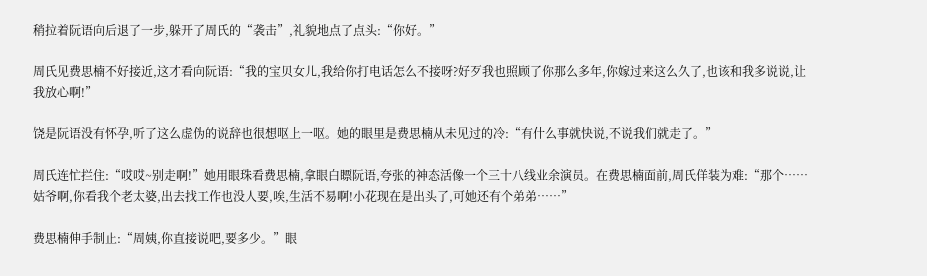稍拉着阮语向后退了一步,躲开了周氏的“袭击”,礼貌地点了点头:“你好。”

周氏见费思楠不好接近,这才看向阮语:“我的宝贝女儿,我给你打电话怎么不接呀?好歹我也照顾了你那么多年,你嫁过来这么久了,也该和我多说说,让我放心啊!”

饶是阮语没有怀孕,听了这么虚伪的说辞也很想呕上一呕。她的眼里是费思楠从未见过的冷:“有什么事就快说,不说我们就走了。”

周氏连忙拦住:“哎哎~别走啊!”她用眼珠看费思楠,拿眼白瞟阮语,夸张的神态活像一个三十八线业余演员。在费思楠面前,周氏佯装为难:“那个……姑爷啊,你看我个老太婆,出去找工作也没人要,唉,生活不易啊!小花现在是出头了,可她还有个弟弟……”

费思楠伸手制止:“周姨,你直接说吧,要多少。”眼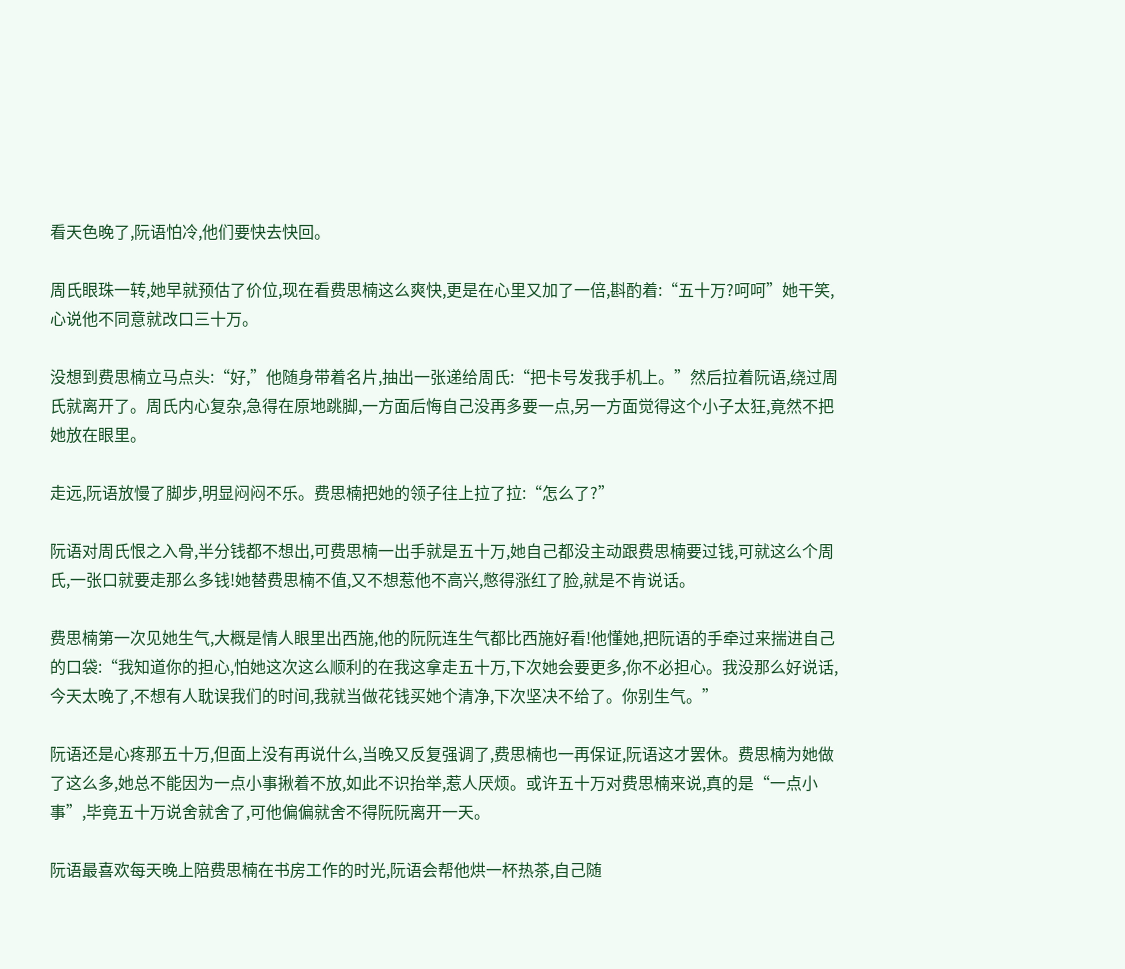看天色晚了,阮语怕冷,他们要快去快回。

周氏眼珠一转,她早就预估了价位,现在看费思楠这么爽快,更是在心里又加了一倍,斟酌着:“五十万?呵呵”她干笑,心说他不同意就改口三十万。

没想到费思楠立马点头:“好,”他随身带着名片,抽出一张递给周氏:“把卡号发我手机上。”然后拉着阮语,绕过周氏就离开了。周氏内心复杂,急得在原地跳脚,一方面后悔自己没再多要一点,另一方面觉得这个小子太狂,竟然不把她放在眼里。

走远,阮语放慢了脚步,明显闷闷不乐。费思楠把她的领子往上拉了拉:“怎么了?”

阮语对周氏恨之入骨,半分钱都不想出,可费思楠一出手就是五十万,她自己都没主动跟费思楠要过钱,可就这么个周氏,一张口就要走那么多钱!她替费思楠不值,又不想惹他不高兴,憋得涨红了脸,就是不肯说话。

费思楠第一次见她生气,大概是情人眼里出西施,他的阮阮连生气都比西施好看!他懂她,把阮语的手牵过来揣进自己的口袋:“我知道你的担心,怕她这次这么顺利的在我这拿走五十万,下次她会要更多,你不必担心。我没那么好说话,今天太晚了,不想有人耽误我们的时间,我就当做花钱买她个清净,下次坚决不给了。你别生气。”

阮语还是心疼那五十万,但面上没有再说什么,当晚又反复强调了,费思楠也一再保证,阮语这才罢休。费思楠为她做了这么多,她总不能因为一点小事揪着不放,如此不识抬举,惹人厌烦。或许五十万对费思楠来说,真的是“一点小事”,毕竟五十万说舍就舍了,可他偏偏就舍不得阮阮离开一天。

阮语最喜欢每天晚上陪费思楠在书房工作的时光,阮语会帮他烘一杯热茶,自己随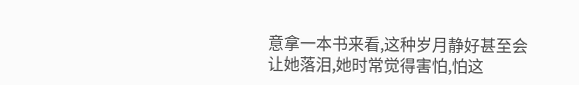意拿一本书来看,这种岁月静好甚至会让她落泪,她时常觉得害怕,怕这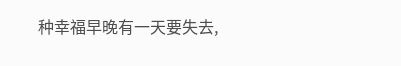种幸福早晚有一天要失去,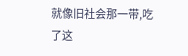就像旧社会那一带,吃了这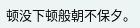顿没下顿般朝不保夕。